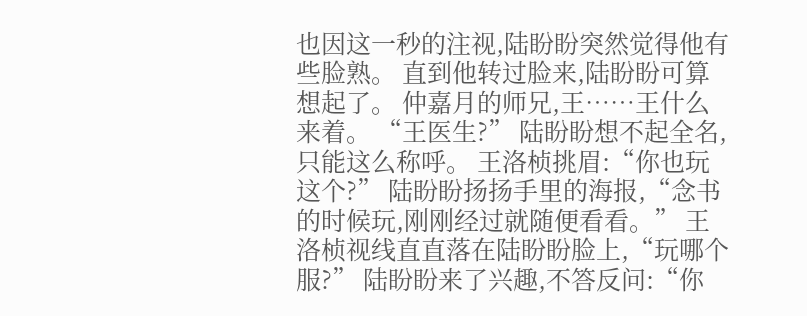也因这一秒的注视,陆盼盼突然觉得他有些脸熟。 直到他转过脸来,陆盼盼可算想起了。 仲嘉月的师兄,王……王什么来着。 “王医生?” 陆盼盼想不起全名,只能这么称呼。 王洛桢挑眉:“你也玩这个?” 陆盼盼扬扬手里的海报,“念书的时候玩,刚刚经过就随便看看。” 王洛桢视线直直落在陆盼盼脸上,“玩哪个服?” 陆盼盼来了兴趣,不答反问:“你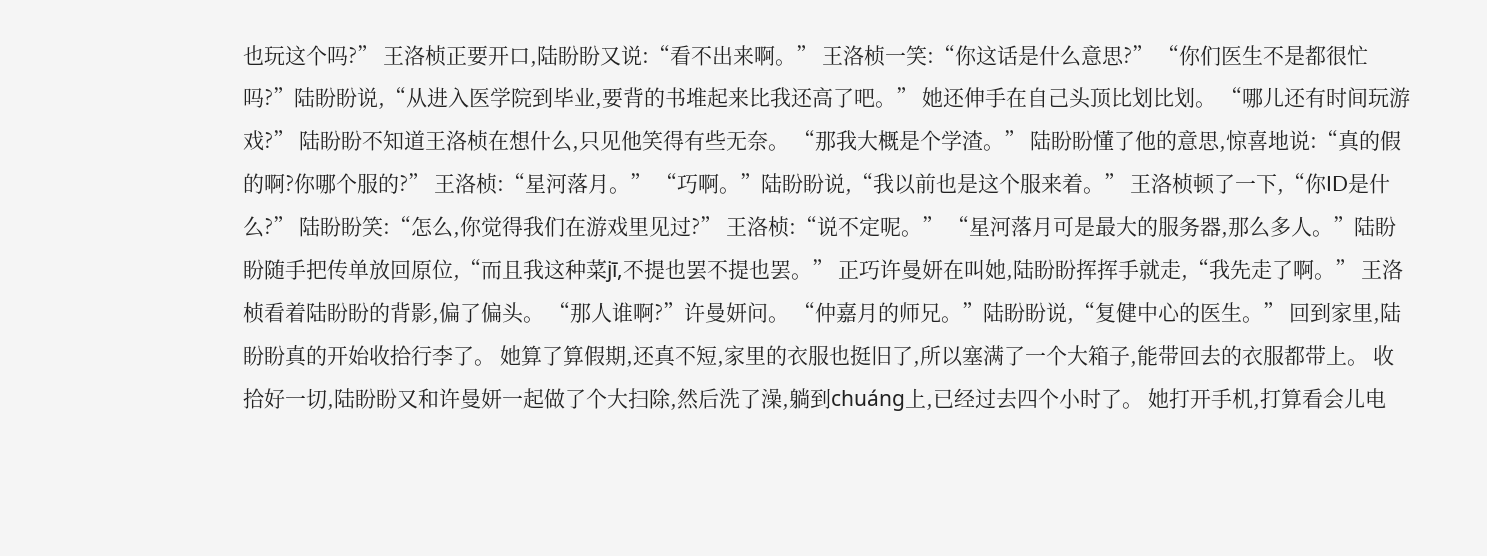也玩这个吗?” 王洛桢正要开口,陆盼盼又说:“看不出来啊。” 王洛桢一笑:“你这话是什么意思?” “你们医生不是都很忙吗?”陆盼盼说,“从进入医学院到毕业,要背的书堆起来比我还高了吧。” 她还伸手在自己头顶比划比划。 “哪儿还有时间玩游戏?” 陆盼盼不知道王洛桢在想什么,只见他笑得有些无奈。 “那我大概是个学渣。” 陆盼盼懂了他的意思,惊喜地说:“真的假的啊?你哪个服的?” 王洛桢:“星河落月。” “巧啊。”陆盼盼说,“我以前也是这个服来着。” 王洛桢顿了一下,“你ID是什么?” 陆盼盼笑:“怎么,你觉得我们在游戏里见过?” 王洛桢:“说不定呢。” “星河落月可是最大的服务器,那么多人。”陆盼盼随手把传单放回原位,“而且我这种菜jī,不提也罢不提也罢。” 正巧许曼妍在叫她,陆盼盼挥挥手就走,“我先走了啊。” 王洛桢看着陆盼盼的背影,偏了偏头。 “那人谁啊?”许曼妍问。 “仲嘉月的师兄。”陆盼盼说,“复健中心的医生。” 回到家里,陆盼盼真的开始收拾行李了。 她算了算假期,还真不短,家里的衣服也挺旧了,所以塞满了一个大箱子,能带回去的衣服都带上。 收拾好一切,陆盼盼又和许曼妍一起做了个大扫除,然后洗了澡,躺到chuáng上,已经过去四个小时了。 她打开手机,打算看会儿电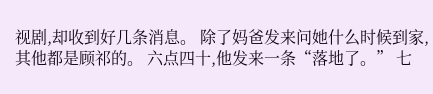视剧,却收到好几条消息。 除了妈爸发来问她什么时候到家,其他都是顾祁的。 六点四十,他发来一条“落地了。” 七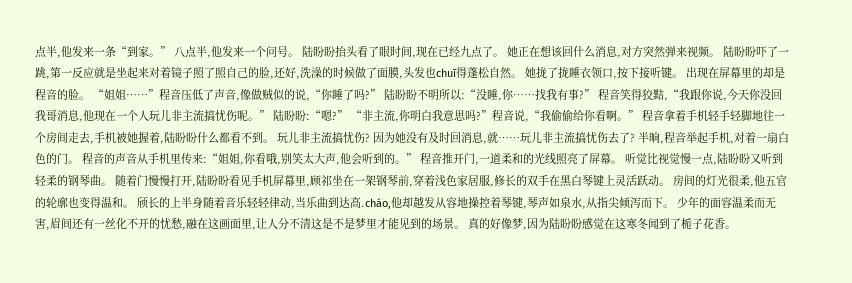点半,他发来一条“到家。” 八点半,他发来一个问号。 陆盼盼抬头看了眼时间,现在已经九点了。 她正在想该回什么消息,对方突然弹来视频。 陆盼盼吓了一跳,第一反应就是坐起来对着镜子照了照自己的脸,还好,洗澡的时候做了面膜,头发也chuī得蓬松自然。 她拢了拢睡衣领口,按下接听键。 出现在屏幕里的却是程音的脸。 “姐姐……”程音压低了声音,像做贼似的说,“你睡了吗?” 陆盼盼不明所以:“没睡,你……找我有事?” 程音笑得狡黠,“我跟你说,今天你没回我哥消息,他现在一个人玩儿非主流搞忧伤呢。” 陆盼盼:“嗯?” “非主流,你明白我意思吗?”程音说,“我偷偷给你看啊。” 程音拿着手机轻手轻脚地往一个房间走去,手机被她握着,陆盼盼什么都看不到。 玩儿非主流搞忧伤? 因为她没有及时回消息,就……玩儿非主流搞忧伤去了? 半晌,程音举起手机,对着一扇白色的门。 程音的声音从手机里传来:“姐姐,你看哦,别笑太大声,他会听到的。” 程音推开门,一道柔和的光线照亮了屏幕。 听觉比视觉慢一点,陆盼盼又听到轻柔的钢琴曲。 随着门慢慢打开,陆盼盼看见手机屏幕里,顾祁坐在一架钢琴前,穿着浅色家居服,修长的双手在黑白琴键上灵活跃动。 房间的灯光很柔,他五官的轮廓也变得温和。 颀长的上半身随着音乐轻轻律动,当乐曲到达高.cháo,他却越发从容地操控着琴键,琴声如泉水,从指尖倾泻而下。 少年的面容温柔而无害,眉间还有一丝化不开的忧愁,融在这画面里,让人分不清这是不是梦里才能见到的场景。 真的好像梦,因为陆盼盼感觉在这寒冬闻到了栀子花香。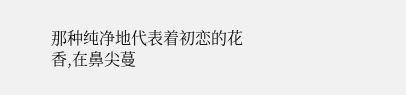那种纯净地代表着初恋的花香,在鼻尖蔓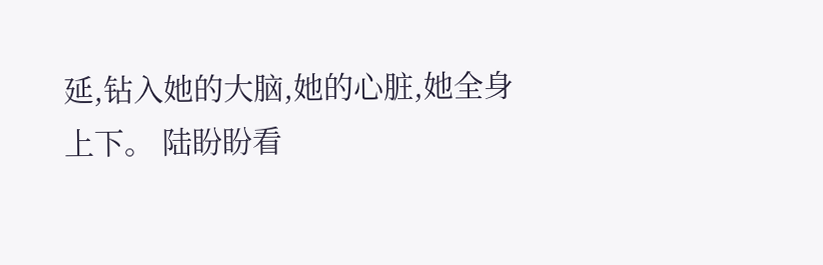延,钻入她的大脑,她的心脏,她全身上下。 陆盼盼看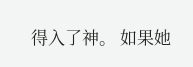得入了神。 如果她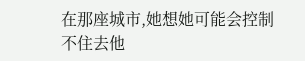在那座城市,她想她可能会控制不住去他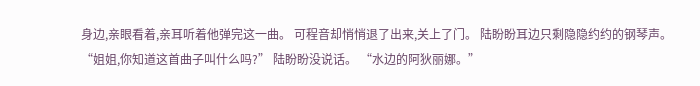身边,亲眼看着,亲耳听着他弹完这一曲。 可程音却悄悄退了出来,关上了门。 陆盼盼耳边只剩隐隐约约的钢琴声。 “姐姐,你知道这首曲子叫什么吗?” 陆盼盼没说话。 “水边的阿狄丽娜。”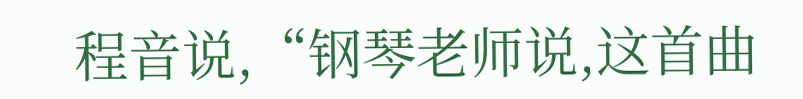程音说,“钢琴老师说,这首曲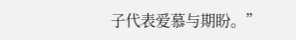子代表爱慕与期盼。”